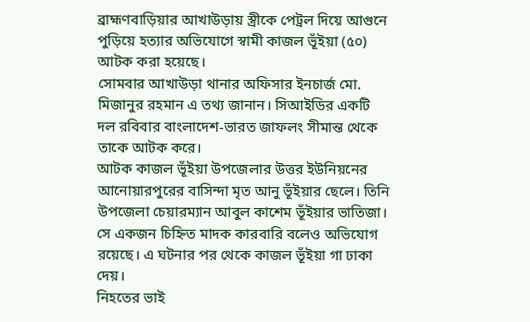ব্রাহ্মণবাড়িয়ার আখাউড়ায় স্ত্রীকে পেট্রল দিয়ে আগুনে পুড়িয়ে হত্যার অভিযোগে স্বামী কাজল ভূঁইয়া (৫০) আটক করা হয়েছে।
সোমবার আখাউড়া থানার অফিসার ইনচার্জ মো. মিজানুর রহমান এ তথ্য জানান। সিআইডির একটি দল রবিবার বাংলাদেশ-ভারত জাফলং সীমান্ত থেকে তাকে আটক করে।
আটক কাজল ভূঁইয়া উপজেলার উত্তর ইউনিয়নের আনোয়ারপুরের বাসিন্দা মৃত আনু ভূঁইয়ার ছেলে। তিনি উপজেলা চেয়ারম্যান আবুল কাশেম ভূঁইয়ার ভাতিজা। সে একজন চিহ্নিত মাদক কারবারি বলেও অভিযোগ রয়েছে। এ ঘটনার পর থেকে কাজল ভূঁইয়া গা ঢাকা দেয়।
নিহতের ভাই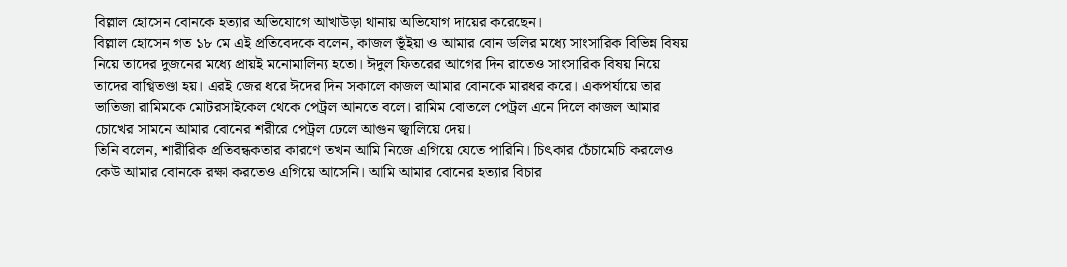বিল্লাল হোসেন বোনকে হত্যার অভিযোগে আখাউড়া থানায় অভিযোগ দায়ের করেছেন।
বিল্লাল হোসেন গত ১৮ মে এই প্রতিবেদকে বলেন, কাজল ভূঁইয়া ও আমার বোন ডলির মধ্যে সাংসারিক বিভিন্ন বিষয় নিয়ে তাদের দুজনের মধ্যে প্রায়ই মনোমালিন্য হতো। ঈদুল ফিতরের আগের দিন রাতেও সাংসারিক বিষয় নিয়ে তাদের বাগ্বিতণ্ডা হয়। এরই জের ধরে ঈদের দিন সকালে কাজল আমার বোনকে মারধর করে। একপর্যায়ে তার ভাতিজা রামিমকে মোটরসাইকেল থেকে পেট্রল আনতে বলে। রামিম বোতলে পেট্রল এনে দিলে কাজল আমার চোখের সামনে আমার বোনের শরীরে পেট্রল ঢেলে আগুন জ্বালিয়ে দেয়।
তিনি বলেন, শারীরিক প্রতিবন্ধকতার কারণে তখন আমি নিজে এগিয়ে যেতে পারিনি। চিৎকার চেঁচামেচি করলেও কেউ আমার বোনকে রক্ষা করতেও এগিয়ে আসেনি। আমি আমার বোনের হত্যার বিচার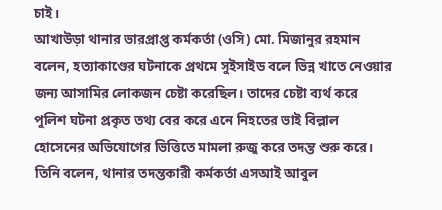চাই।
আখাউড়া থানার ভারপ্রাপ্ত কর্মকর্তা (ওসি) মো. মিজানুর রহমান বলেন, হত্যাকাণ্ডের ঘটনাকে প্রথমে সুইসাইড বলে ভিন্ন খাতে নেওয়ার জন্য আসামির লোকজন চেষ্টা করেছিল। তাদের চেষ্টা ব্যর্থ করে পুলিশ ঘটনা প্রকৃত তথ্য বের করে এনে নিহতের ভাই বিল্লাল হোসেনের অভিযোগের ভিত্তিতে মামলা রুজু করে তদন্ত শুরু করে।
তিনি বলেন, থানার তদন্তকারী কর্মকর্তা এসআই আবুল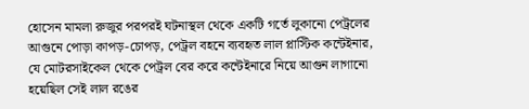হোসেন মামলা রুজুর পরপরই ঘটনাস্থল থেকে একটি গর্তে লুকানো পেট্রলের আগুনে পোড়া কাপড়-চোপড়, পেট্রল বহনে ব্যবহৃত লাল প্লাস্টিক কন্টেইনার, যে মোটরসাইকেল থেকে পেট্রল বের করে কন্টেইনারে নিয়ে আগুন লাগানো হয়েছিল সেই লাল রঙের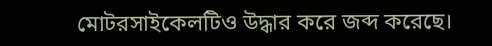মোটরসাইকেলটিও উদ্ধার করে জব্দ করেছে।